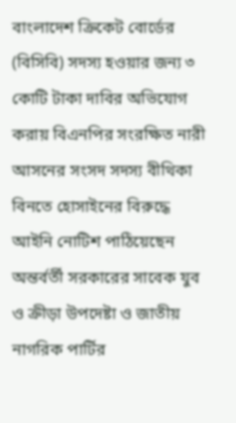বাংলাদেশ ক্রিকেট বোর্ডের (বিসিবি) সদস্য হওয়ার জন্য ৩ কোটি টাকা দাবির অভিযোগ করায় বিএনপির সংরক্ষিত নারী আসনের সংসদ সদস্য বীথিকা বিনতে হোসাইনের বিরুদ্ধে আইনি নোটিশ পাঠিয়েছেন অন্তর্বর্তী সরকারের সাবেক যুব ও ক্রীড়া উপদেষ্টা ও জাতীয় নাগরিক পার্টির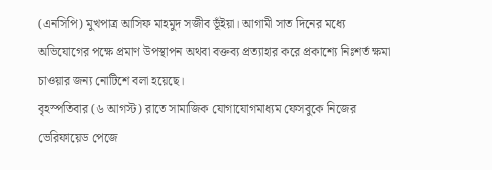(এনসিপি) মুখপাত্র আসিফ মাহমুদ সজীব ভূঁইয়া। আগামী সাত দিনের মধ্যে অভিযোগের পক্ষে প্রমাণ উপস্থাপন অথবা বক্তব্য প্রত্যাহার করে প্রকাশ্যে নিঃশর্ত ক্ষমা চাওয়ার জন্য নোটিশে বলা হয়েছে।
বৃহস্পতিবার (৬ আগস্ট) রাতে সামাজিক যোগাযোগমাধ্যম ফেসবুকে নিজের ভেরিফায়েড পেজে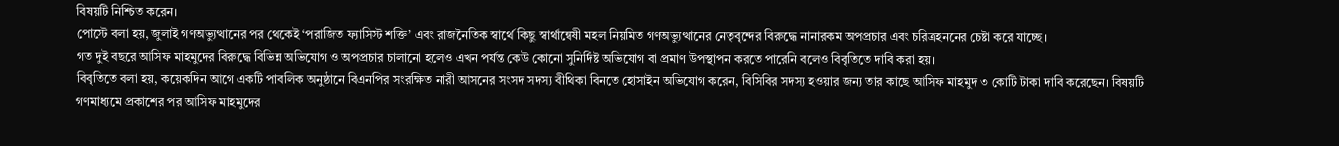বিষয়টি নিশ্চিত করেন।
পোস্টে বলা হয়, জুলাই গণঅভ্যুত্থানের পর থেকেই ‘পরাজিত ফ্যাসিস্ট শক্তি’ এবং রাজনৈতিক স্বার্থে কিছু স্বার্থান্বেষী মহল নিয়মিত গণঅভ্যুত্থানের নেতৃবৃন্দের বিরুদ্ধে নানারকম অপপ্রচার এবং চরিত্রহননের চেষ্টা করে যাচ্ছে।
গত দুই বছরে আসিফ মাহমুদের বিরুদ্ধে বিভিন্ন অভিযোগ ও অপপ্রচার চালানো হলেও এখন পর্যন্ত কেউ কোনো সুনির্দিষ্ট অভিযোগ বা প্রমাণ উপস্থাপন করতে পারেনি বলেও বিবৃতিতে দাবি করা হয়।
বিবৃতিতে বলা হয়, কয়েকদিন আগে একটি পাবলিক অনুষ্ঠানে বিএনপির সংরক্ষিত নারী আসনের সংসদ সদস্য বীথিকা বিনতে হোসাইন অভিযোগ করেন, বিসিবির সদস্য হওয়ার জন্য তার কাছে আসিফ মাহমুদ ৩ কোটি টাকা দাবি করেছেন। বিষয়টি গণমাধ্যমে প্রকাশের পর আসিফ মাহমুদের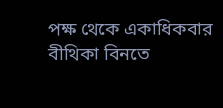পক্ষ থেকে একাধিকবার বীথিকা বিনতে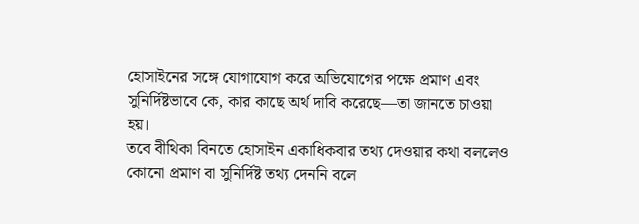হোসাইনের সঙ্গে যোগাযোগ করে অভিযোগের পক্ষে প্রমাণ এবং সুনির্দিষ্টভাবে কে, কার কাছে অর্থ দাবি করেছে—তা জানতে চাওয়া হয়।
তবে বীথিকা বিনতে হোসাইন একাধিকবার তথ্য দেওয়ার কথা বললেও কোনো প্রমাণ বা সুনির্দিষ্ট তথ্য দেননি বলে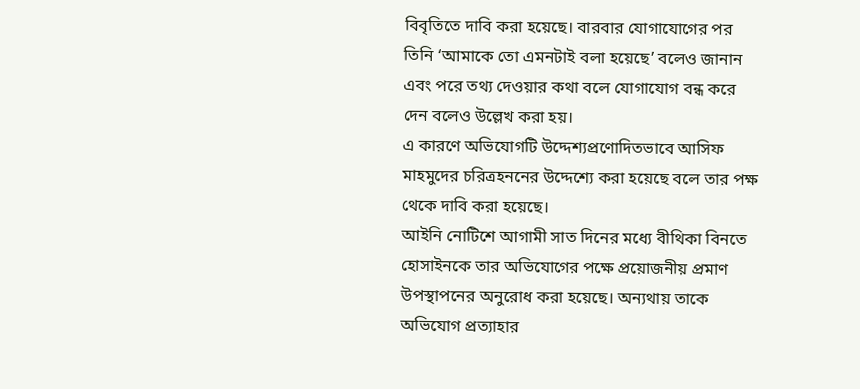বিবৃতিতে দাবি করা হয়েছে। বারবার যোগাযোগের পর তিনি ‘আমাকে তো এমনটাই বলা হয়েছে’ বলেও জানান এবং পরে তথ্য দেওয়ার কথা বলে যোগাযোগ বন্ধ করে দেন বলেও উল্লেখ করা হয়।
এ কারণে অভিযোগটি উদ্দেশ্যপ্রণোদিতভাবে আসিফ মাহমুদের চরিত্রহননের উদ্দেশ্যে করা হয়েছে বলে তার পক্ষ থেকে দাবি করা হয়েছে।
আইনি নোটিশে আগামী সাত দিনের মধ্যে বীথিকা বিনতে হোসাইনকে তার অভিযোগের পক্ষে প্রয়োজনীয় প্রমাণ উপস্থাপনের অনুরোধ করা হয়েছে। অন্যথায় তাকে অভিযোগ প্রত্যাহার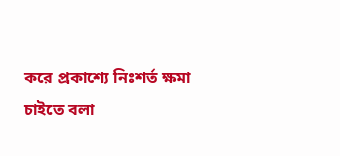করে প্রকাশ্যে নিঃশর্ত ক্ষমা চাইতে বলা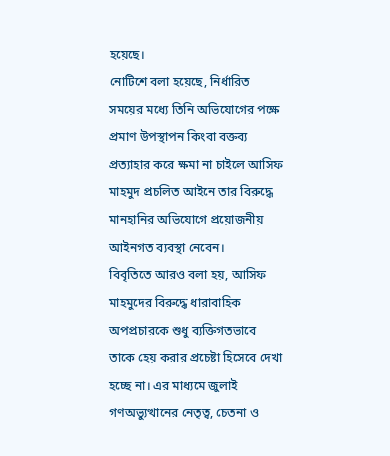হয়েছে।
নোটিশে বলা হয়েছে, নির্ধারিত সময়ের মধ্যে তিনি অভিযোগের পক্ষে প্রমাণ উপস্থাপন কিংবা বক্তব্য প্রত্যাহার করে ক্ষমা না চাইলে আসিফ মাহমুদ প্রচলিত আইনে তার বিরুদ্ধে মানহানির অভিযোগে প্রয়োজনীয় আইনগত ব্যবস্থা নেবেন।
বিবৃতিতে আরও বলা হয়, আসিফ মাহমুদের বিরুদ্ধে ধারাবাহিক অপপ্রচারকে শুধু ব্যক্তিগতভাবে তাকে হেয় করার প্রচেষ্টা হিসেবে দেখা হচ্ছে না। এর মাধ্যমে জুলাই গণঅভ্যুত্থানের নেতৃত্ব, চেতনা ও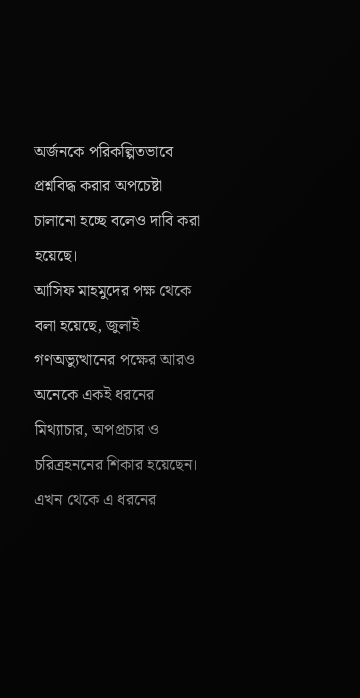অর্জনকে পরিকল্পিতভাবে প্রশ্নবিদ্ধ করার অপচেষ্টা চালানো হচ্ছে বলেও দাবি করা হয়েছে।
আসিফ মাহমুদের পক্ষ থেকে বলা হয়েছে, জুলাই গণঅভ্যুত্থানের পক্ষের আরও অনেকে একই ধরনের মিথ্যাচার, অপপ্রচার ও চরিত্রহননের শিকার হয়েছেন। এখন থেকে এ ধরনের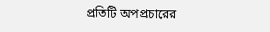প্রতিটি অপপ্রচারের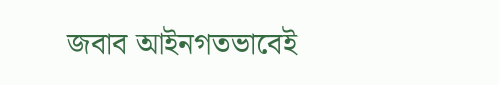জবাব আইনগতভাবেই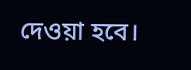দেওয়া হবে।